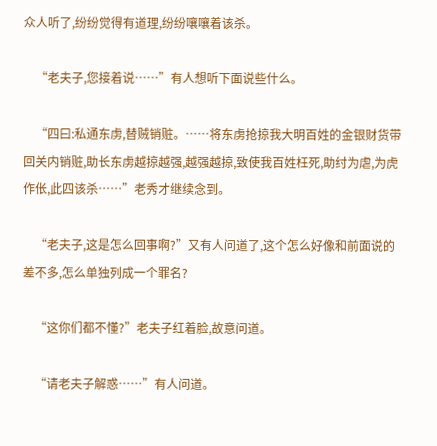众人听了,纷纷觉得有道理,纷纷嚷嚷着该杀。

    “老夫子,您接着说……”有人想听下面说些什么。

    “四曰:私通东虏,替贼销赃。……将东虏抢掠我大明百姓的金银财货带回关内销赃,助长东虏越掠越强,越强越掠,致使我百姓枉死,助纣为虐,为虎作伥,此四该杀……”老秀才继续念到。

    “老夫子,这是怎么回事啊?”又有人问道了,这个怎么好像和前面说的差不多,怎么单独列成一个罪名?

    “这你们都不懂?”老夫子红着脸,故意问道。

    “请老夫子解惑……”有人问道。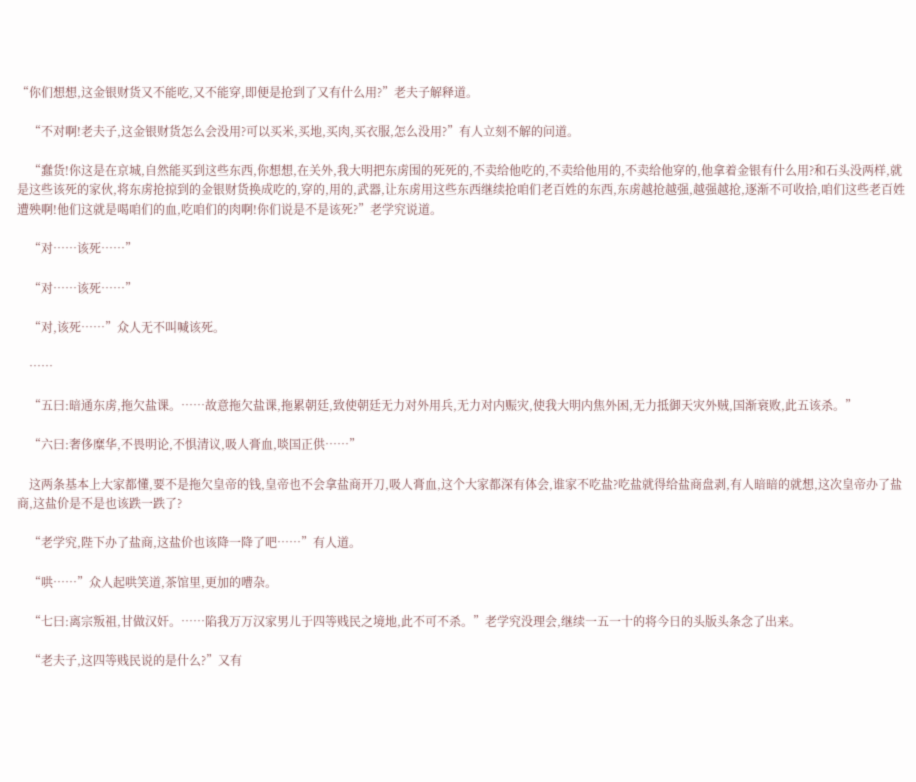“你们想想,这金银财货又不能吃,又不能穿,即便是抢到了又有什么用?”老夫子解释道。

    “不对啊!老夫子,这金银财货怎么会没用?可以买米,买地,买肉,买衣服,怎么没用?”有人立刻不解的问道。

    “蠢货!你这是在京城,自然能买到这些东西,你想想,在关外,我大明把东虏围的死死的,不卖给他吃的,不卖给他用的,不卖给他穿的,他拿着金银有什么用?和石头没两样,就是这些该死的家伙,将东虏抢掠到的金银财货换成吃的,穿的,用的,武器,让东虏用这些东西继续抢咱们老百姓的东西,东虏越抢越强,越强越抢,逐渐不可收拾,咱们这些老百姓遭殃啊!他们这就是喝咱们的血,吃咱们的肉啊!你们说是不是该死?”老学究说道。

    “对……该死……”

    “对……该死……”

    “对,该死……”众人无不叫喊该死。

    ……

    “五曰:暗通东虏,拖欠盐课。……故意拖欠盐课,拖累朝廷,致使朝廷无力对外用兵,无力对内赈灾,使我大明内焦外困,无力抵御天灾外贼,国渐衰败,此五该杀。”

    “六曰:奢侈糜华,不畏明论,不惧清议,吸人膏血,啖国正供……”

    这两条基本上大家都懂,要不是拖欠皇帝的钱,皇帝也不会拿盐商开刀,吸人膏血,这个大家都深有体会,谁家不吃盐?吃盐就得给盐商盘剥,有人暗暗的就想,这次皇帝办了盐商,这盐价是不是也该跌一跌了?

    “老学究,陛下办了盐商,这盐价也该降一降了吧……”有人道。

    “哄……”众人起哄笑道,茶馆里,更加的嘈杂。

    “七曰:离宗叛祖,甘做汉奸。……陷我万万汉家男儿于四等贱民之境地,此不可不杀。”老学究没理会,继续一五一十的将今日的头版头条念了出来。

    “老夫子,这四等贱民说的是什么?”又有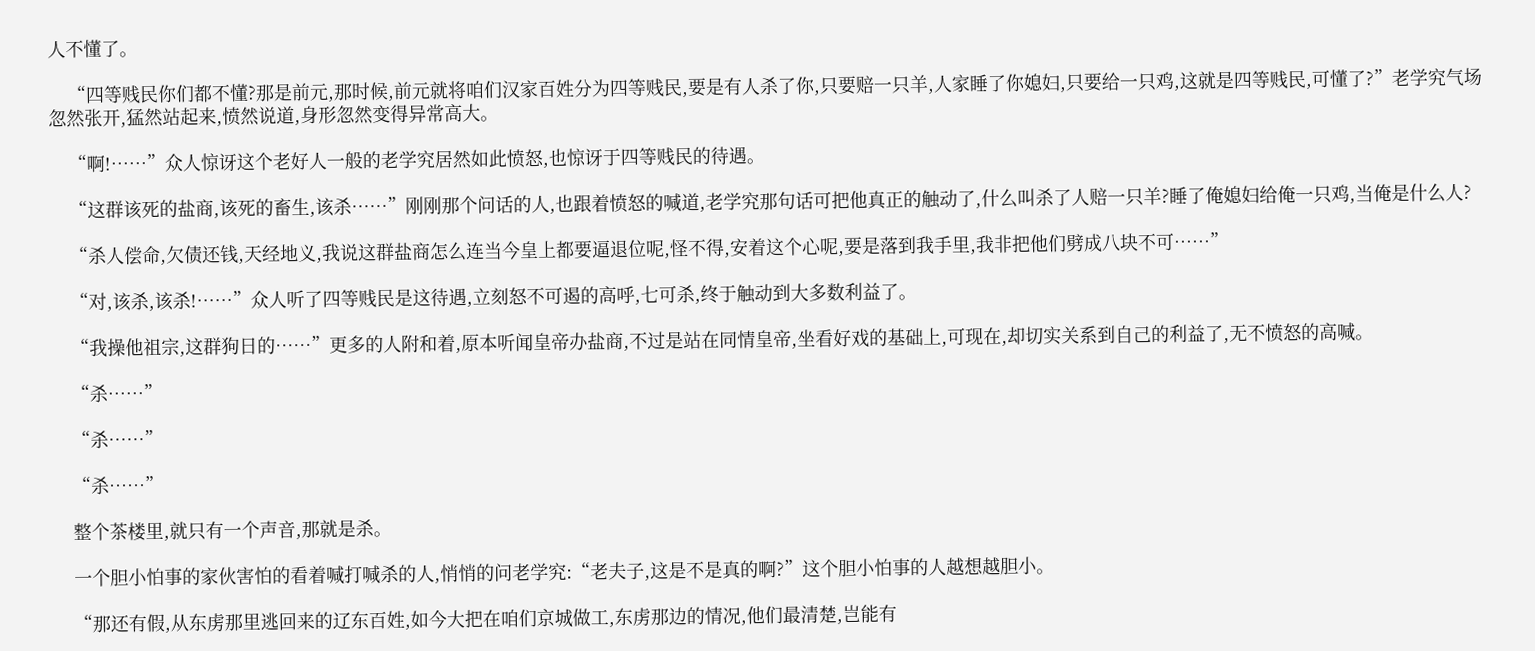人不懂了。

    “四等贱民你们都不懂?那是前元,那时候,前元就将咱们汉家百姓分为四等贱民,要是有人杀了你,只要赔一只羊,人家睡了你媳妇,只要给一只鸡,这就是四等贱民,可懂了?”老学究气场忽然张开,猛然站起来,愤然说道,身形忽然变得异常高大。

    “啊!……”众人惊讶这个老好人一般的老学究居然如此愤怒,也惊讶于四等贱民的待遇。

    “这群该死的盐商,该死的畜生,该杀……”刚刚那个问话的人,也跟着愤怒的喊道,老学究那句话可把他真正的触动了,什么叫杀了人赔一只羊?睡了俺媳妇给俺一只鸡,当俺是什么人?

    “杀人偿命,欠债还钱,天经地义,我说这群盐商怎么连当今皇上都要逼退位呢,怪不得,安着这个心呢,要是落到我手里,我非把他们劈成八块不可……”

    “对,该杀,该杀!……”众人听了四等贱民是这待遇,立刻怒不可遏的高呼,七可杀,终于触动到大多数利益了。

    “我操他祖宗,这群狗日的……”更多的人附和着,原本听闻皇帝办盐商,不过是站在同情皇帝,坐看好戏的基础上,可现在,却切实关系到自己的利益了,无不愤怒的高喊。

    “杀……”

    “杀……”

    “杀……”

    整个茶楼里,就只有一个声音,那就是杀。

    一个胆小怕事的家伙害怕的看着喊打喊杀的人,悄悄的问老学究:“老夫子,这是不是真的啊?”这个胆小怕事的人越想越胆小。

    “那还有假,从东虏那里逃回来的辽东百姓,如今大把在咱们京城做工,东虏那边的情况,他们最清楚,岂能有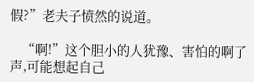假?”老夫子愤然的说道。

    “啊!”这个胆小的人犹豫、害怕的啊了声,可能想起自己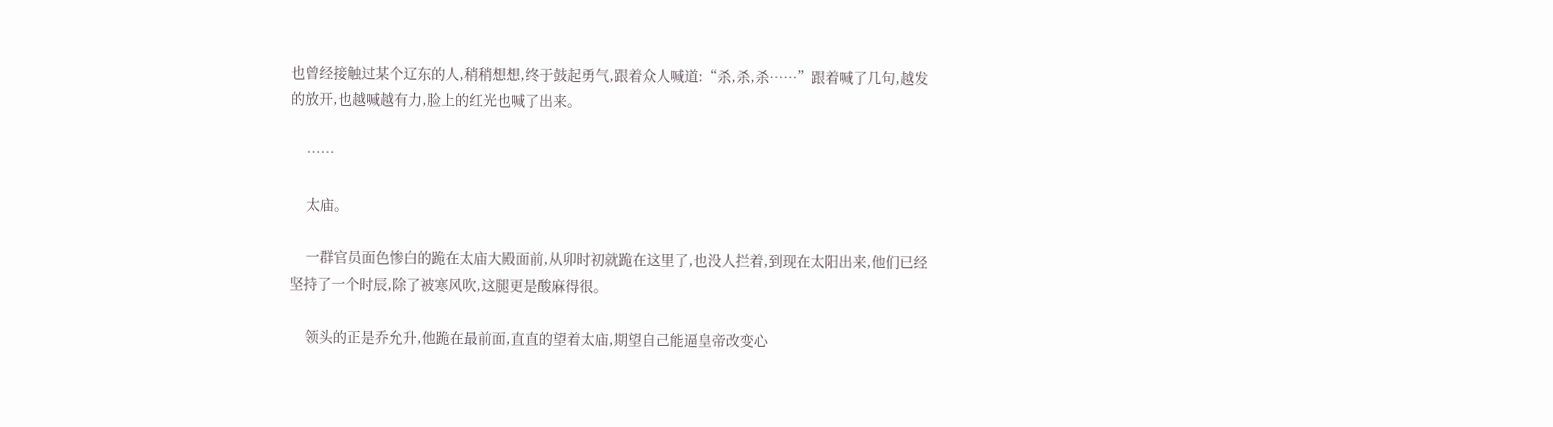也曾经接触过某个辽东的人,稍稍想想,终于鼓起勇气,跟着众人喊道:“杀,杀,杀……”跟着喊了几句,越发的放开,也越喊越有力,脸上的红光也喊了出来。

    ……

    太庙。

    一群官员面色惨白的跪在太庙大殿面前,从卯时初就跪在这里了,也没人拦着,到现在太阳出来,他们已经坚持了一个时辰,除了被寒风吹,这腿更是酸麻得很。

    领头的正是乔允升,他跪在最前面,直直的望着太庙,期望自己能逼皇帝改变心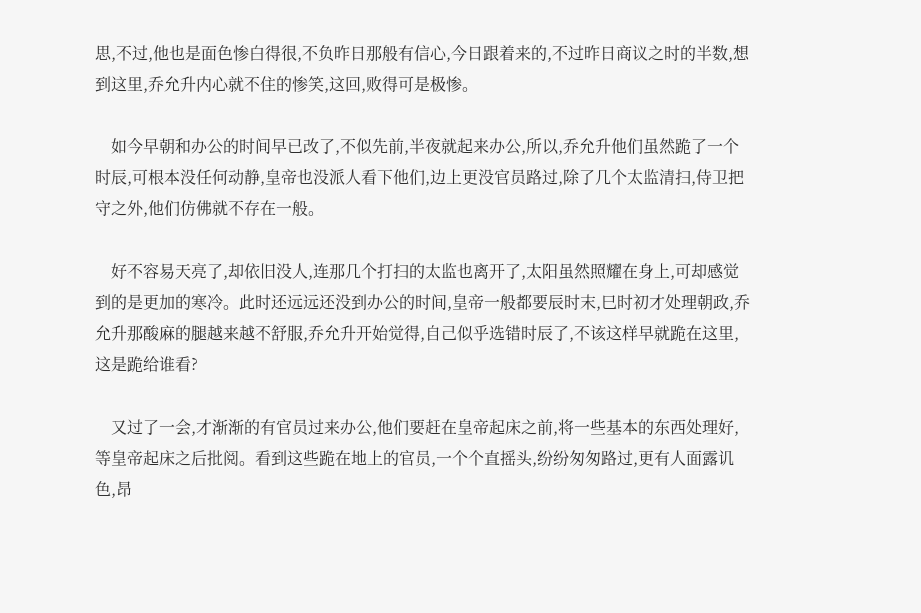思,不过,他也是面色惨白得很,不负昨日那般有信心,今日跟着来的,不过昨日商议之时的半数,想到这里,乔允升内心就不住的惨笑,这回,败得可是极惨。

    如今早朝和办公的时间早已改了,不似先前,半夜就起来办公,所以,乔允升他们虽然跪了一个时辰,可根本没任何动静,皇帝也没派人看下他们,边上更没官员路过,除了几个太监清扫,侍卫把守之外,他们仿佛就不存在一般。

    好不容易天亮了,却依旧没人,连那几个打扫的太监也离开了,太阳虽然照耀在身上,可却感觉到的是更加的寒冷。此时还远远还没到办公的时间,皇帝一般都要辰时末,巳时初才处理朝政,乔允升那酸麻的腿越来越不舒服,乔允升开始觉得,自己似乎选错时辰了,不该这样早就跪在这里,这是跪给谁看?

    又过了一会,才渐渐的有官员过来办公,他们要赶在皇帝起床之前,将一些基本的东西处理好,等皇帝起床之后批阅。看到这些跪在地上的官员,一个个直摇头,纷纷匆匆路过,更有人面露讥色,昂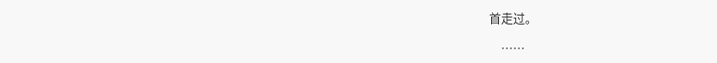首走过。

    ……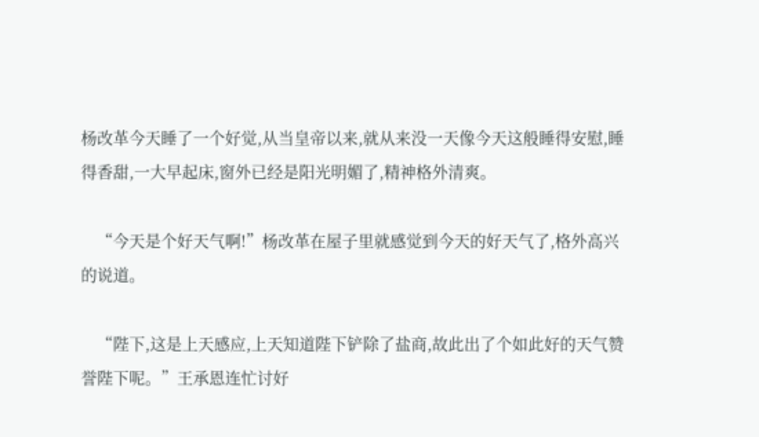杨改革今天睡了一个好觉,从当皇帝以来,就从来没一天像今天这般睡得安慰,睡得香甜,一大早起床,窗外已经是阳光明媚了,精神格外清爽。

    “今天是个好天气啊!”杨改革在屋子里就感觉到今天的好天气了,格外高兴的说道。

    “陛下,这是上天感应,上天知道陛下铲除了盐商,故此出了个如此好的天气赞誉陛下呢。”王承恩连忙讨好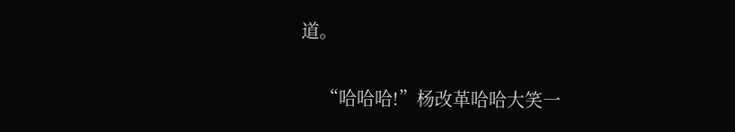道。

    “哈哈哈!”杨改革哈哈大笑一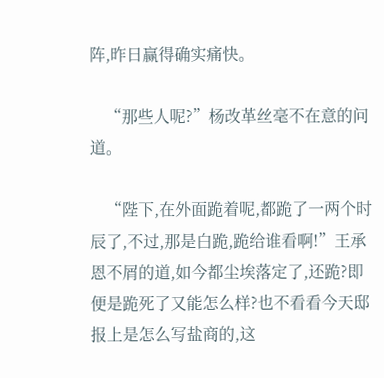阵,昨日赢得确实痛快。

    “那些人呢?”杨改革丝毫不在意的问道。

    “陛下,在外面跪着呢,都跪了一两个时辰了,不过,那是白跪,跪给谁看啊!”王承恩不屑的道,如今都尘埃落定了,还跪?即便是跪死了又能怎么样?也不看看今天邸报上是怎么写盐商的,这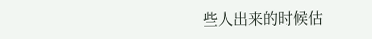些人出来的时候估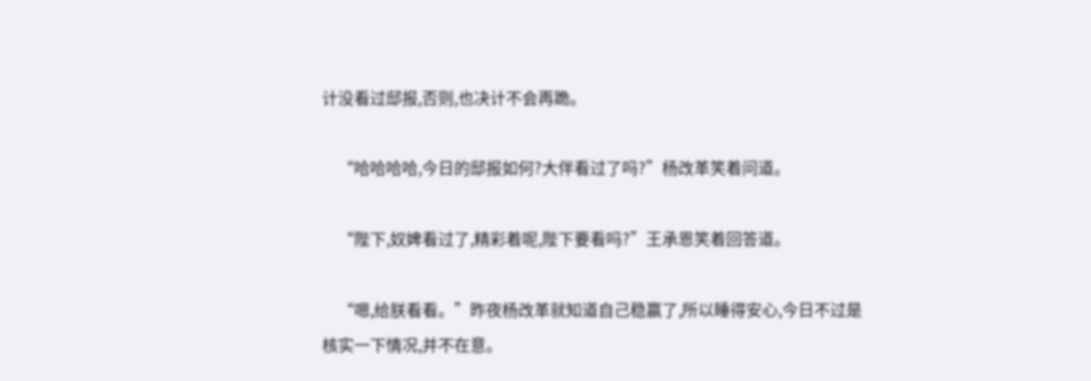计没看过邸报,否则,也决计不会再跪。

    “哈哈哈哈,今日的邸报如何?大伴看过了吗?”杨改革笑着问道。

    “陛下,奴婢看过了,精彩着呢,陛下要看吗?”王承恩笑着回答道。

    “嗯,给朕看看。”昨夜杨改革就知道自己稳赢了,所以睡得安心,今日不过是核实一下情况,并不在意。